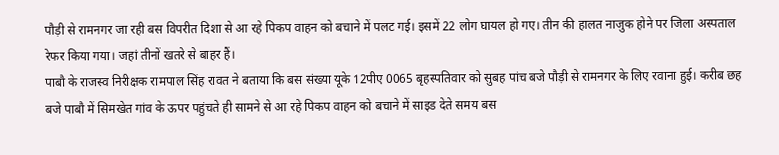पौड़ी से रामनगर जा रही बस विपरीत दिशा से आ रहे पिकप वाहन को बचाने में पलट गई। इसमें 22 लोग घायल हो गए। तीन की हालत नाजुक होने पर जिला अस्पताल रेफर किया गया। जहां तीनों खतरे से बाहर हैं।
पाबौ के राजस्व निरीक्षक रामपाल सिंह रावत ने बताया कि बस संख्या यूके 12पीए 0065 बृहस्पतिवार को सुबह पांच बजे पौड़ी से रामनगर के लिए रवाना हुई। करीब छह बजे पाबौ में सिमखेत गांव के ऊपर पहुंचते ही सामने से आ रहे पिकप वाहन को बचाने में साइड देते समय बस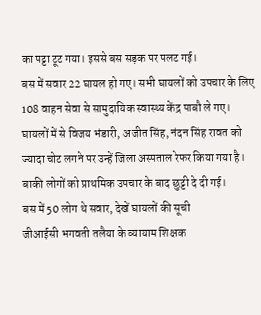का पट्टा टूट गया। इससे बस सड़क पर पलट गई।
बस में सवार 22 घायल हो गए। सभी घायलों को उपचार के लिए 108 वाहन सेवा से सामुदायिक स्वास्थ्य केंद्र पाबौ ले गए। घायलों में से विजय भंडारी, अजीत सिंह, नंदन सिंह रावत को ज्यादा चोट लगने पर उन्हें जिला अस्पताल रेफर किया गया है। बाकी लोगों को प्राथमिक उपचार के बाद छुट्टी दे दी गई।
बस में 50 लोग थे सवार, देखें घायलों की सूची
जीआईसी भगवती तलैया के व्यायाम शिक्षक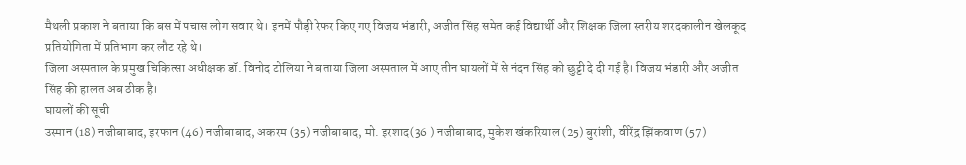मैथली प्रकाश ने बताया कि बस में पचास लोग सवार थे। इनमें पौड़ी रेफर किए गए विजय भंडारी, अजीत सिंह समेत कई विद्यार्थी और शिक्षक जिला स्तरीय शरदकालीन खेलकूद प्रतियोगिता में प्रतिभाग कर लौट रहे थे।
जिला अस्पताल के प्रमुख चिकित्सा अधीक्षक डॉ. विनोद टोलिया ने बताया जिला अस्पताल में आए तीन घायलों में से नंदन सिंह को छुट्टी दे दी गई है। विजय भंडारी और अजीत सिंह की हालत अब ठीक है।
घायलों की सूची
उस्मान (18) नजीबाबाद, इरफान (46) नजीबाबाद, अकरम (35) नजीबाबाद, मो. इरशाद(36 ) नजीबाबाद, मुकेश खंकरियाल (25) बुरांशी, वीरेंद्र झिंकवाण (57)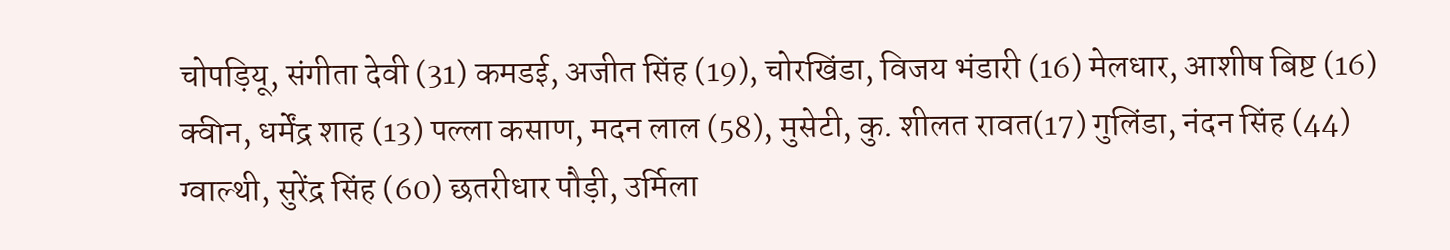चोपड़ियू, संगीता देवी (31) कमडई, अजीत सिंह (19), चोरखिंडा, विजय भंडारी (16) मेलधार, आशीष बिष्ट (16) क्वीन, धर्मेंद्र शाह (13) पल्ला कसाण, मदन लाल (58), मुसेटी, कु. शीलत रावत(17) गुलिंडा, नंदन सिंह (44) ग्वाल्थी, सुरेंद्र सिंह (60) छतरीधार पौड़ी, उर्मिला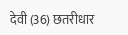देवी (36) छतरीधार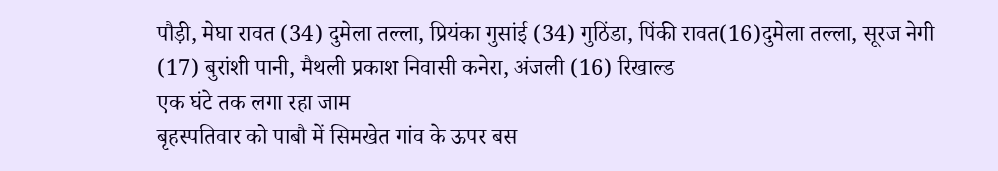पौड़ी, मेघा रावत (34) दुमेला तल्ला, प्रियंका गुसांई (34) गुठिंडा, पिंकी रावत(16)दुमेला तल्ला, सूरज नेगी (17) बुरांशी पानी, मैथली प्रकाश निवासी कनेरा, अंजली (16) रिखाल्ड
एक घंटे तक लगा रहा जाम
बृहस्पतिवार को पाबौ में सिमखेत गांव के ऊपर बस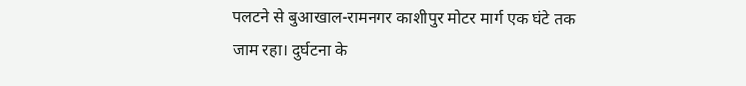पलटने से बुआखाल-रामनगर काशीपुर मोटर मार्ग एक घंटे तक जाम रहा। दुर्घटना के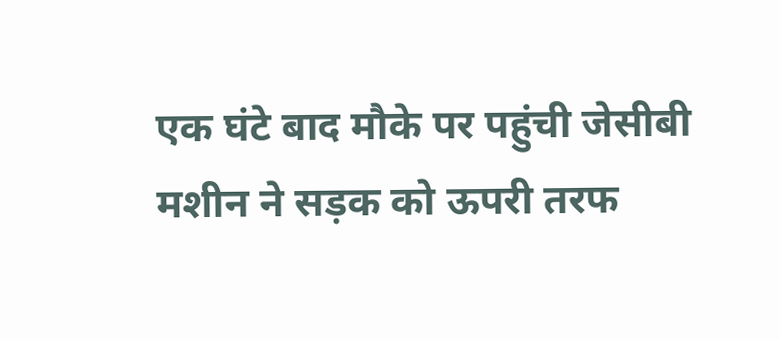एक घंटे बाद मौके पर पहुंची जेसीबी मशीन ने सड़क को ऊपरी तरफ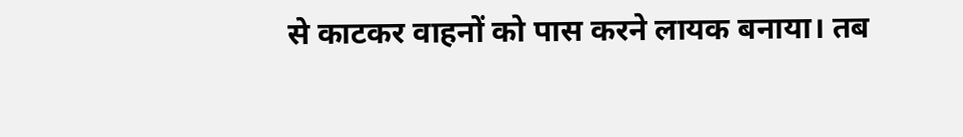से काटकर वाहनों को पास करने लायक बनाया। तब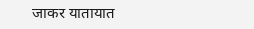जाकर यातायात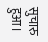सुचारु हुआ।